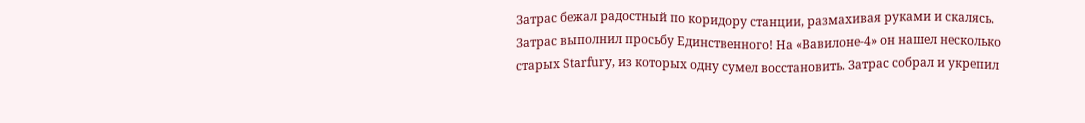Затрас бежал радостный по коридору станции, размахивая руками и скалясь. Затрас выполнил просьбу Единственного! На «Вавилоне-4» он нашел несколько старых Starfury, из которых одну сумел восстановить. Затрас собрал и укрепил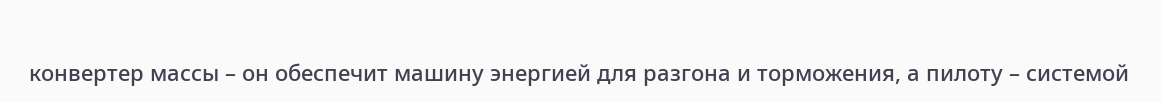конвертер массы – он обеспечит машину энергией для разгона и торможения, а пилоту – системой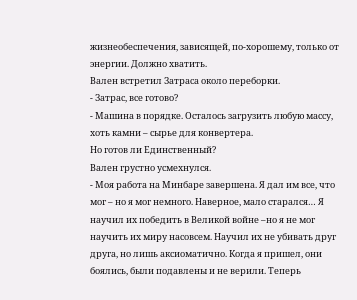жизнеобеспечения, зависящей, по-хорошему, только от энергии. Должно хватить.
Вален встретил Затраса около переборки.
- Затрас, все готово?
- Машина в порядке. Осталось загрузить любую массу, хоть камни – сырье для конвертера.
Но готов ли Единственный?
Вален грустно усмехнулся.
- Моя работа на Минбаре завершена. Я дал им все, что мог – но я мог немного. Наверное, мало старался… Я научил их победить в Великой войне –но я не мог научить их миру насовсем. Научил их не убивать друг друга, но лишь аксиоматично. Когда я пришел, они боялись, были подавлены и не верили. Теперь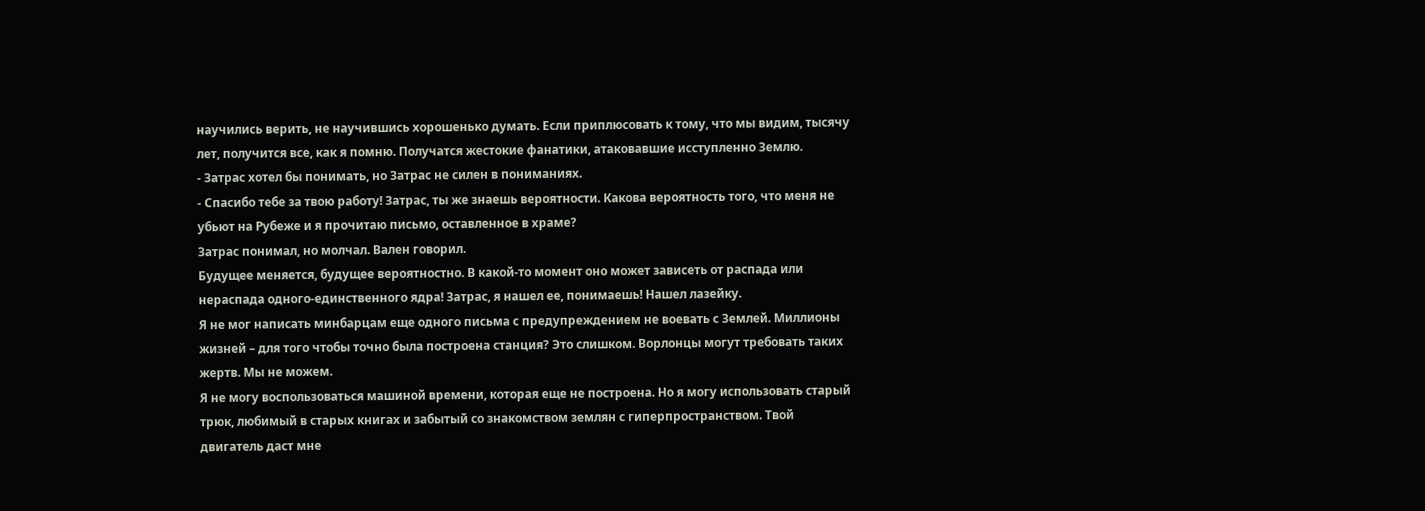научились верить, не научившись хорошенько думать. Если приплюсовать к тому, что мы видим, тысячу лет, получится все, как я помню. Получатся жестокие фанатики, атаковавшие исступленно Землю.
- Затрас хотел бы понимать, но Затрас не силен в пониманиях.
- Спасибо тебе за твою работу! Затрас, ты же знаешь вероятности. Какова вероятность того, что меня не убьют на Рубеже и я прочитаю письмо, оставленное в храме?
Затрас понимал, но молчал. Вален говорил.
Будущее меняется, будущее вероятностно. В какой-то момент оно может зависеть от распада или нераспада одного-единственного ядра! Затрас, я нашел ее, понимаешь! Нашел лазейку.
Я не мог написать минбарцам еще одного письма с предупреждением не воевать с Землей. Миллионы жизней – для того чтобы точно была построена станция? Это слишком. Ворлонцы могут требовать таких жертв. Мы не можем.
Я не могу воспользоваться машиной времени, которая еще не построена. Но я могу использовать старый трюк, любимый в старых книгах и забытый со знакомством землян с гиперпространством. Твой двигатель даст мне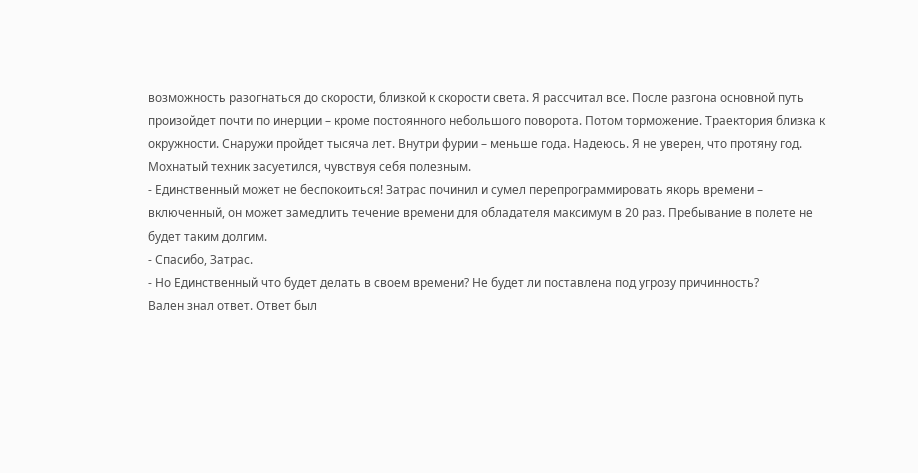возможность разогнаться до скорости, близкой к скорости света. Я рассчитал все. После разгона основной путь произойдет почти по инерции – кроме постоянного небольшого поворота. Потом торможение. Траектория близка к окружности. Снаружи пройдет тысяча лет. Внутри фурии – меньше года. Надеюсь. Я не уверен, что протяну год.
Мохнатый техник засуетился, чувствуя себя полезным.
- Единственный может не беспокоиться! Затрас починил и сумел перепрограммировать якорь времени – включенный, он может замедлить течение времени для обладателя максимум в 20 раз. Пребывание в полете не будет таким долгим.
- Спасибо, Затрас.
- Но Единственный что будет делать в своем времени? Не будет ли поставлена под угрозу причинность?
Вален знал ответ. Ответ был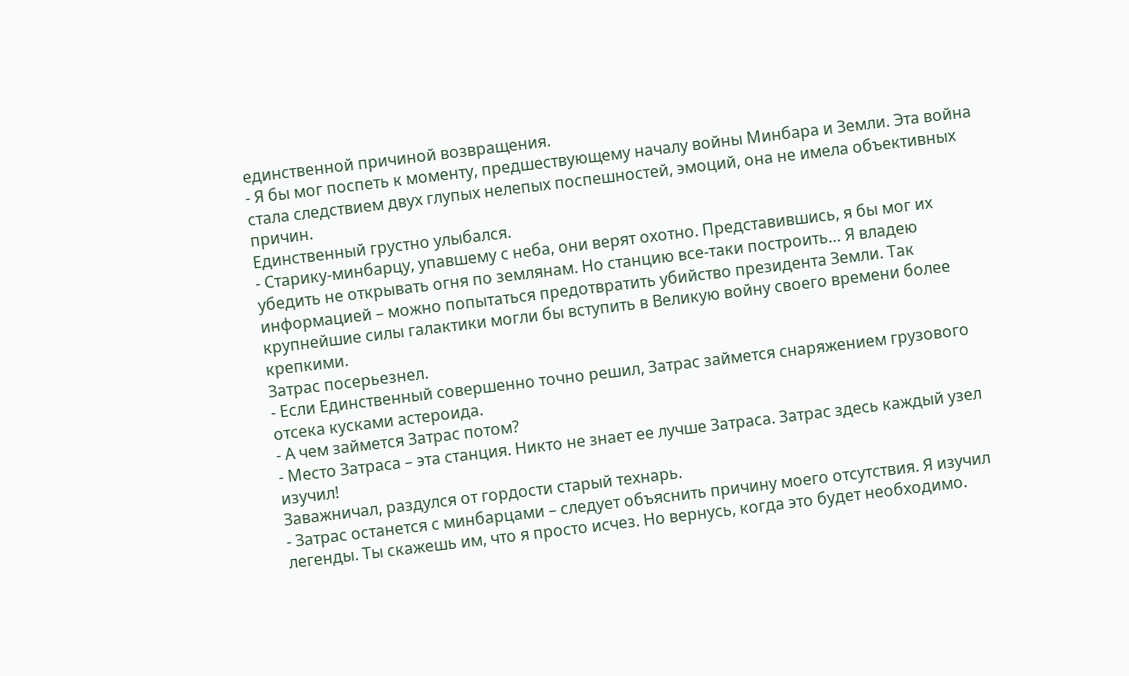единственной причиной возвращения.
- Я бы мог поспеть к моменту, предшествующему началу войны Минбара и Земли. Эта война стала следствием двух глупых нелепых поспешностей, эмоций, она не имела объективных причин.
Единственный грустно улыбался.
- Старику-минбарцу, упавшему с неба, они верят охотно. Представившись, я бы мог их убедить не открывать огня по землянам. Но станцию все-таки построить… Я владею информацией – можно попытаться предотвратить убийство президента Земли. Так крупнейшие силы галактики могли бы вступить в Великую войну своего времени более крепкими.
Затрас посерьезнел.
- Если Единственный совершенно точно решил, Затрас займется снаряжением грузового отсека кусками астероида.
- А чем займется Затрас потом?
- Место Затраса – эта станция. Никто не знает ее лучше Затраса. Затрас здесь каждый узел изучил!
Заважничал, раздулся от гордости старый технарь.
- Затрас останется с минбарцами – следует объяснить причину моего отсутствия. Я изучил легенды. Ты скажешь им, что я просто исчез. Но вернусь, когда это будет необходимо.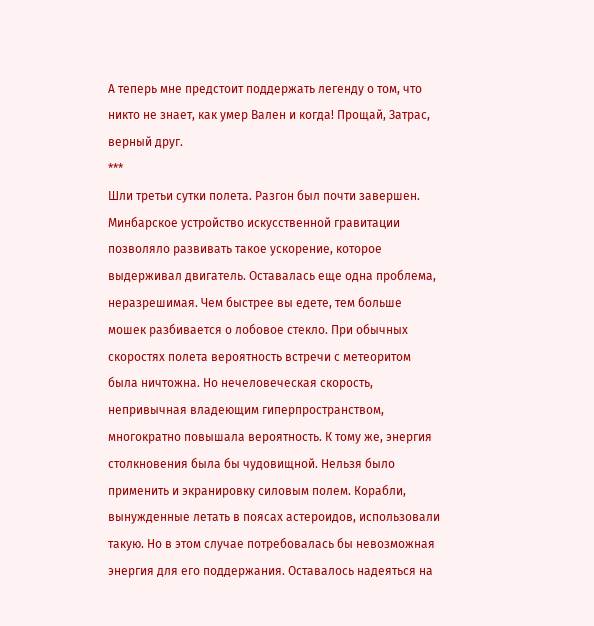А теперь мне предстоит поддержать легенду о том, что никто не знает, как умер Вален и когда! Прощай, Затрас, верный друг.
***
Шли третьи сутки полета. Разгон был почти завершен. Минбарское устройство искусственной гравитации позволяло развивать такое ускорение, которое выдерживал двигатель. Оставалась еще одна проблема, неразрешимая. Чем быстрее вы едете, тем больше мошек разбивается о лобовое стекло. При обычных скоростях полета вероятность встречи с метеоритом была ничтожна. Но нечеловеческая скорость, непривычная владеющим гиперпространством, многократно повышала вероятность. К тому же, энергия столкновения была бы чудовищной. Нельзя было применить и экранировку силовым полем. Корабли, вынужденные летать в поясах астероидов, использовали такую. Но в этом случае потребовалась бы невозможная энергия для его поддержания. Оставалось надеяться на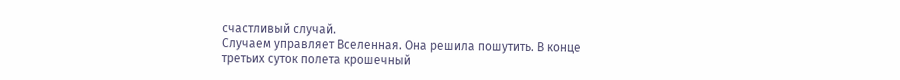счастливый случай.
Случаем управляет Вселенная. Она решила пошутить. В конце третьих суток полета крошечный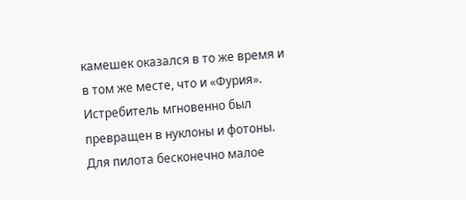камешек оказался в то же время и в том же месте, что и «Фурия». Истребитель мгновенно был превращен в нуклоны и фотоны.
Для пилота бесконечно малое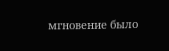мгновение было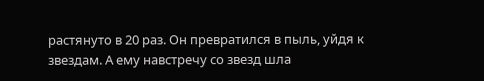растянуто в 20 раз. Он превратился в пыль, уйдя к звездам. А ему навстречу со звезд шла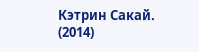Кэтрин Сакай.
(2014)